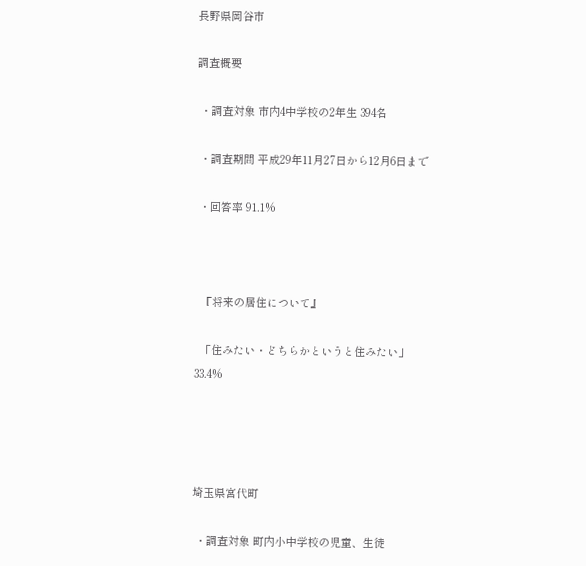長野県岡谷市

調査概要

 ・調査対象 市内4中学校の2年生 394名

 ・調査期間 平成29年11月27日から12月6日まで

 ・回答率 91.1%



  『将来の居住について』

  「住みたい・どちらかというと住みたい」 33.4%




埼玉県宮代町

 ・調査対象 町内小中学校の児童、生徒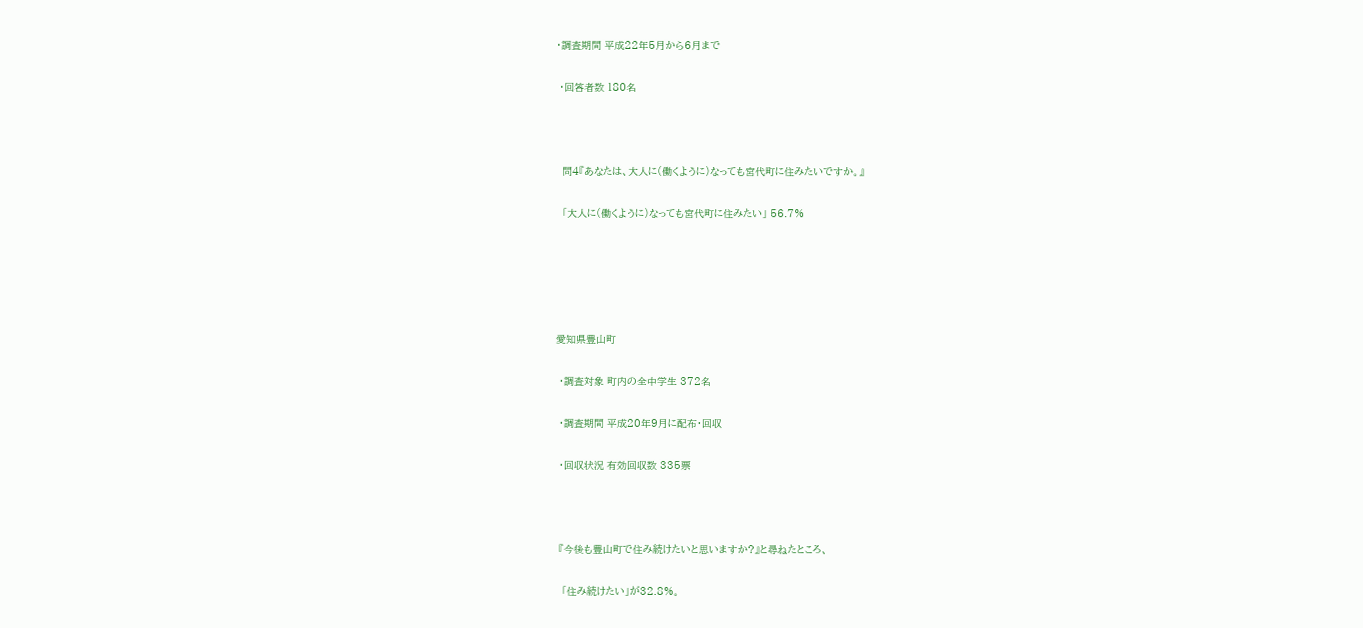・調査期間 平成22年5月から6月まで

 ・回答者数 180名



  問4『あなたは、大人に(働くように)なっても宮代町に住みたいですか。』

  「大人に(働くように)なっても宮代町に住みたい」 56.7%





愛知県豊山町

 ・調査対象 町内の全中学生 372名

 ・調査期間 平成20年9月に配布・回収

 ・回収状況 有効回収数 335票



 『今後も豊山町で住み続けたいと思いますか?』と尋ねたところ、

  「住み続けたい」が32.8%。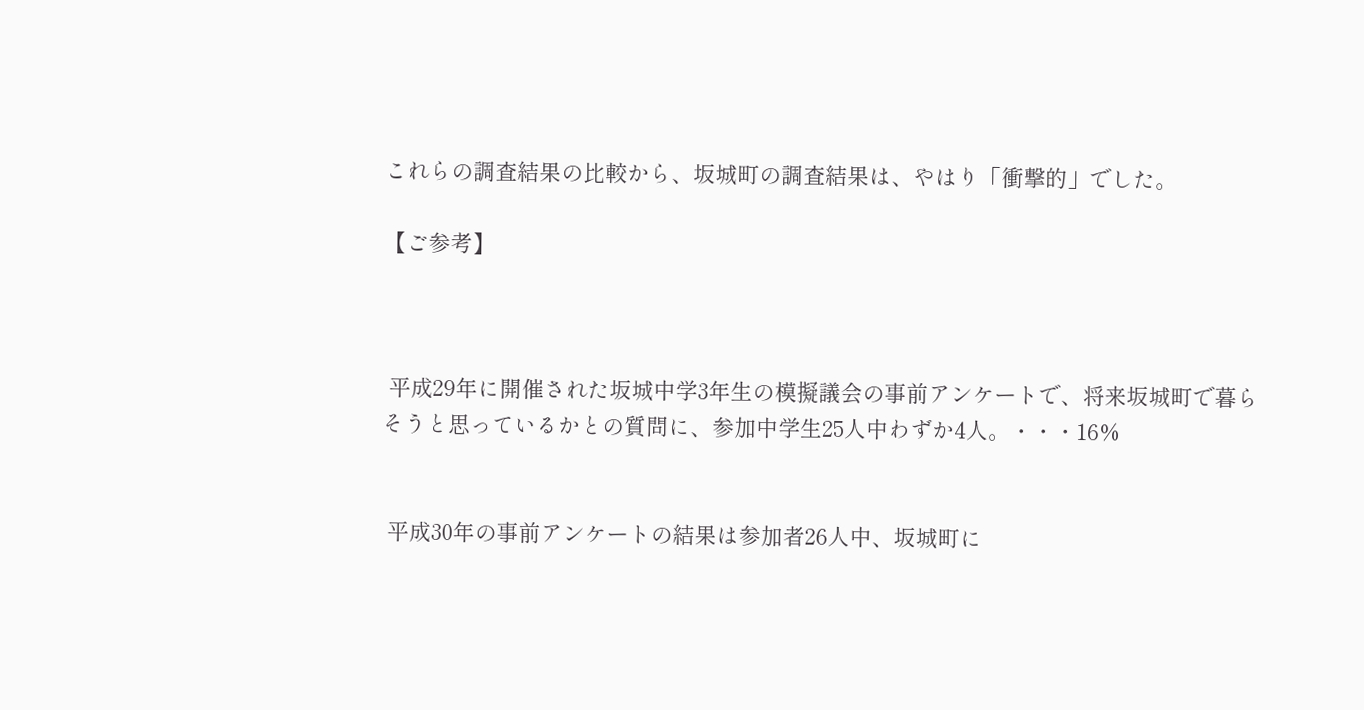これらの調査結果の比較から、坂城町の調査結果は、やはり「衝撃的」でした。

【ご参考】



 平成29年に開催された坂城中学3年生の模擬議会の事前アンケートで、将来坂城町で暮らそうと思っているかとの質問に、参加中学生25人中わずか4人。・・・16%


 平成30年の事前アンケートの結果は参加者26人中、坂城町に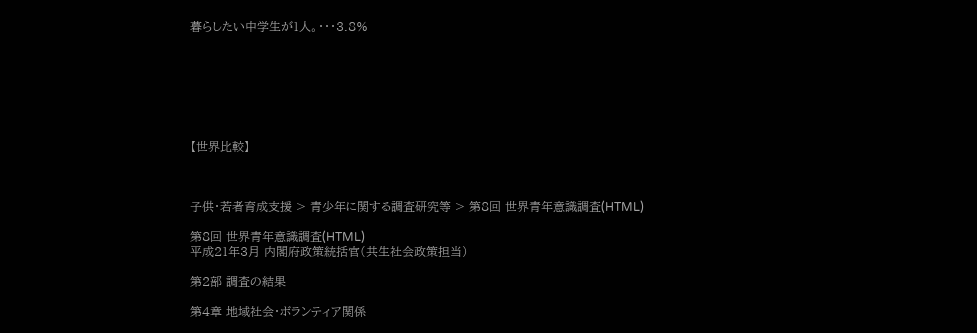暮らしたい中学生が1人。・・・3.8%







【世界比較】



子供・若者育成支援 > 青少年に関する調査研究等 > 第8回 世界青年意識調査(HTML)

第8回 世界青年意識調査(HTML)
平成21年3月 内閣府政策統括官(共生社会政策担当)

第2部 調査の結果

第4章 地域社会・ボランティア関係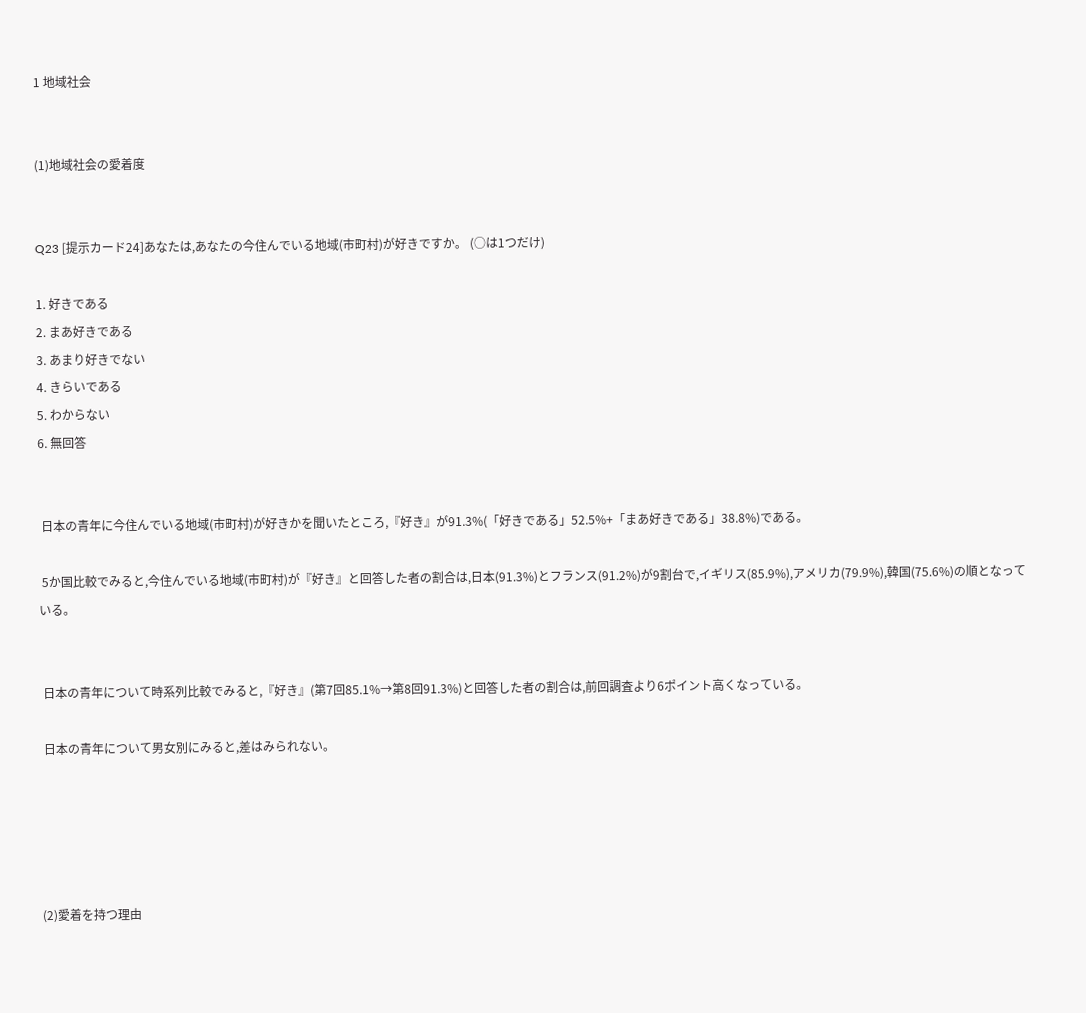1 地域社会


(1)地域社会の愛着度


Q23 [提示カード24]あなたは,あなたの今住んでいる地域(市町村)が好きですか。 (○は1つだけ)

1. 好きである
2. まあ好きである
3. あまり好きでない
4. きらいである
5. わからない
6. 無回答


 日本の青年に今住んでいる地域(市町村)が好きかを聞いたところ,『好き』が91.3%(「好きである」52.5%+「まあ好きである」38.8%)である。

 5か国比較でみると,今住んでいる地域(市町村)が『好き』と回答した者の割合は,日本(91.3%)とフランス(91.2%)が9割台で,イギリス(85.9%),アメリカ(79.9%),韓国(75.6%)の順となっている。


 日本の青年について時系列比較でみると,『好き』(第7回85.1%→第8回91.3%)と回答した者の割合は,前回調査より6ポイント高くなっている。

 日本の青年について男女別にみると,差はみられない。





(2)愛着を持つ理由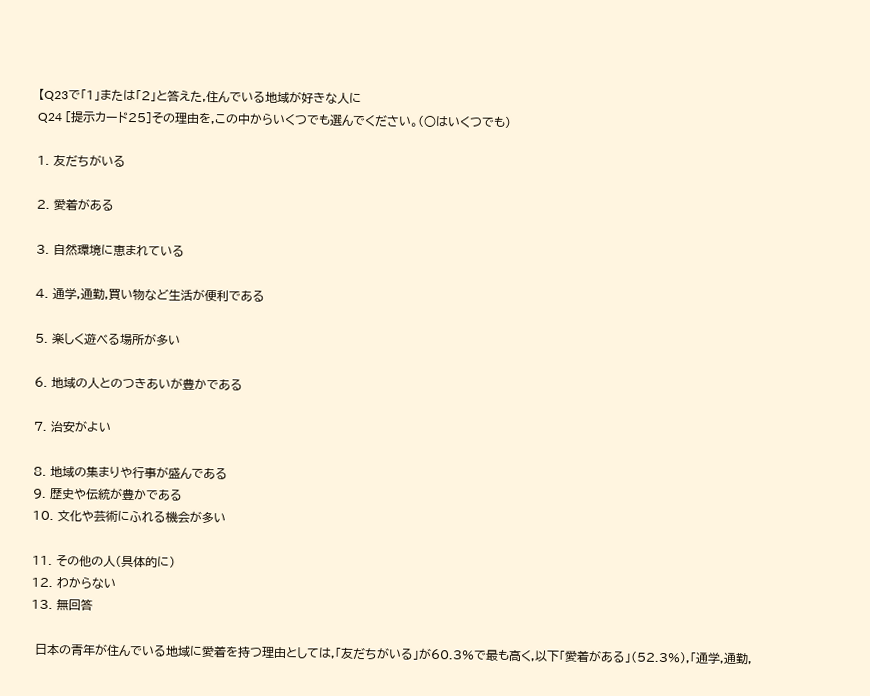【Q23で「1」または「2」と答えた,住んでいる地域が好きな人に
Q24 [提示カード25]その理由を,この中からいくつでも選んでください。(○はいくつでも)

1. 友だちがいる

2. 愛着がある

3. 自然環境に恵まれている

4. 通学,通勤,買い物など生活が便利である

5. 楽しく遊べる場所が多い

6. 地域の人とのつきあいが豊かである

7. 治安がよい

8. 地域の集まりや行事が盛んである
9. 歴史や伝統が豊かである
10. 文化や芸術にふれる機会が多い

11. その他の人(具体的に)
12. わからない
13. 無回答

 日本の青年が住んでいる地域に愛着を持つ理由としては,「友だちがいる」が60.3%で最も高く,以下「愛着がある」(52.3%),「通学,通勤,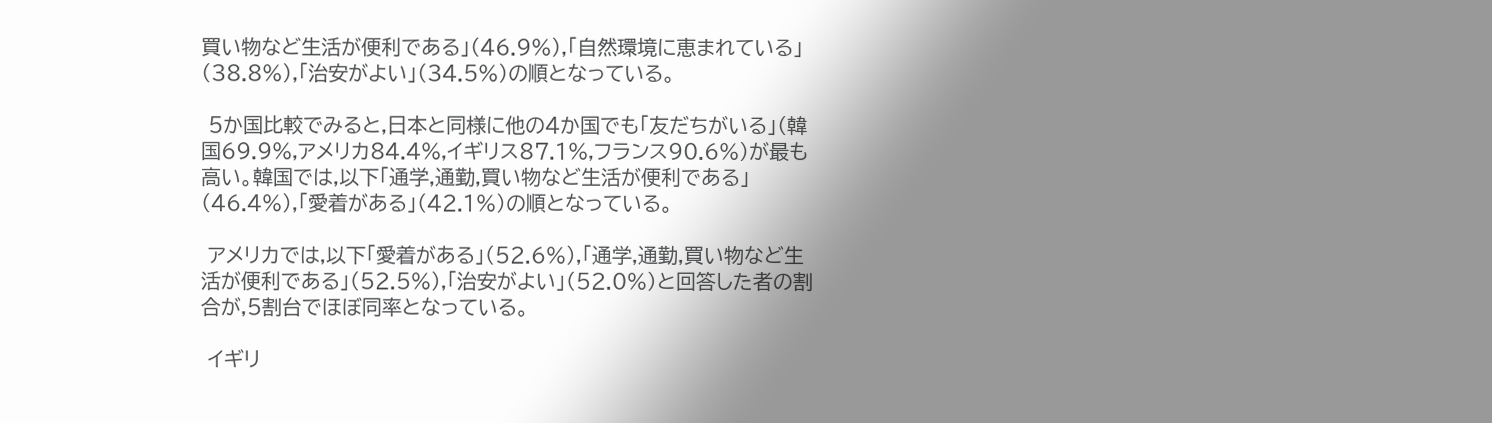買い物など生活が便利である」(46.9%),「自然環境に恵まれている」(38.8%),「治安がよい」(34.5%)の順となっている。

 5か国比較でみると,日本と同様に他の4か国でも「友だちがいる」(韓国69.9%,アメリカ84.4%,イギリス87.1%,フランス90.6%)が最も高い。韓国では,以下「通学,通勤,買い物など生活が便利である」(46.4%),「愛着がある」(42.1%)の順となっている。

 アメリカでは,以下「愛着がある」(52.6%),「通学,通勤,買い物など生活が便利である」(52.5%),「治安がよい」(52.0%)と回答した者の割合が,5割台でほぼ同率となっている。

 イギリ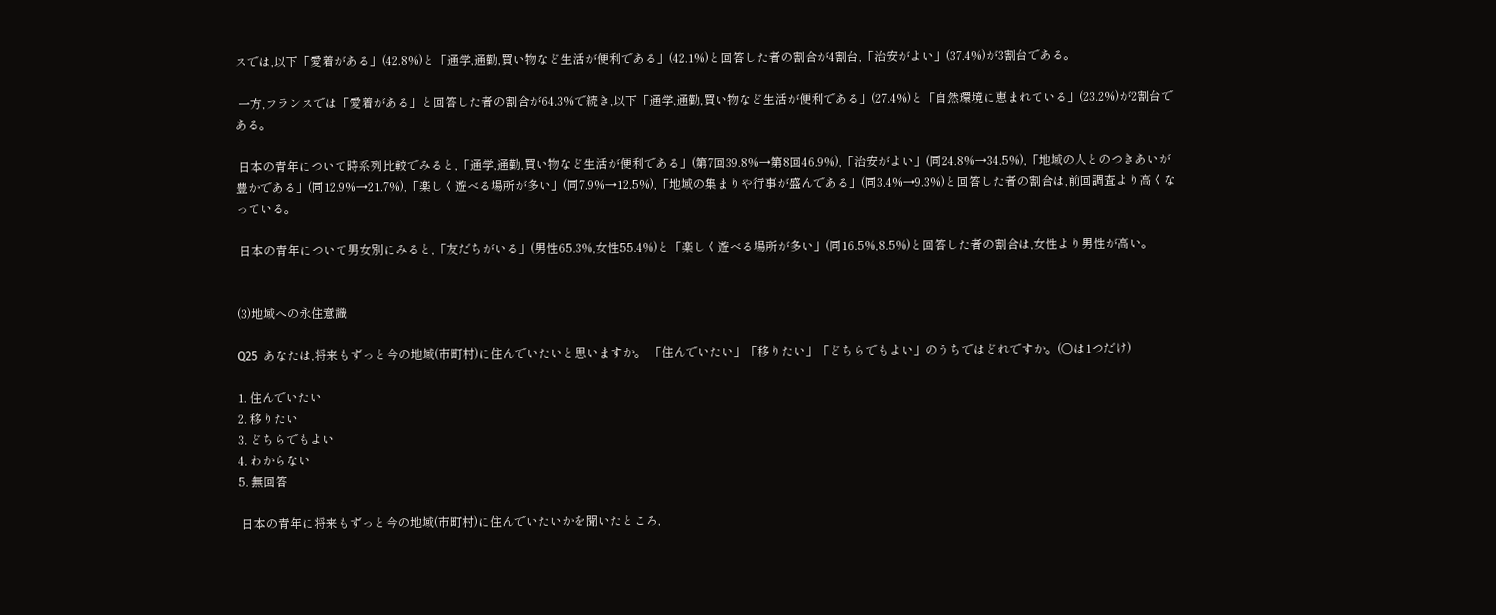スでは,以下「愛着がある」(42.8%)と「通学,通勤,買い物など生活が便利である」(42.1%)と回答した者の割合が4割台,「治安がよい」(37.4%)が3割台である。

 一方,フランスでは「愛着がある」と回答した者の割合が64.3%で続き,以下「通学,通勤,買い物など生活が便利である」(27.4%)と「自然環境に恵まれている」(23.2%)が2割台である。

 日本の青年について時系列比較でみると,「通学,通勤,買い物など生活が便利である」(第7回39.8%→第8回46.9%),「治安がよい」(同24.8%→34.5%),「地域の人とのつきあいが豊かである」(同12.9%→21.7%),「楽しく遊べる場所が多い」(同7.9%→12.5%),「地域の集まりや行事が盛んである」(同3.4%→9.3%)と回答した者の割合は,前回調査より高くなっている。

 日本の青年について男女別にみると,「友だちがいる」(男性65.3%,女性55.4%)と「楽しく遊べる場所が多い」(同16.5%,8.5%)と回答した者の割合は,女性より男性が高い。


(3)地域への永住意識

Q25  あなたは,将来もずっと今の地域(市町村)に住んでいたいと思いますか。 「住んでいたい」「移りたい」「どちらでもよい」のうちではどれですか。(○は1つだけ)

1. 住んでいたい
2. 移りたい
3. どちらでもよい
4. わからない
5. 無回答

 日本の青年に将来もずっと今の地域(市町村)に住んでいたいかを聞いたところ,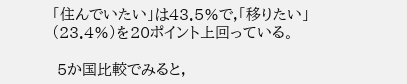「住んでいたい」は43.5%で,「移りたい」(23.4%)を20ポイント上回っている。

 5か国比較でみると,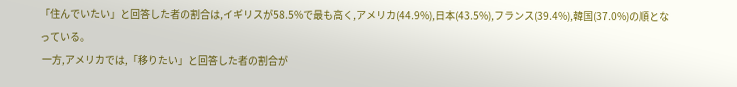「住んでいたい」と回答した者の割合は,イギリスが58.5%で最も高く,アメリカ(44.9%),日本(43.5%),フランス(39.4%),韓国(37.0%)の順となっている。
 一方,アメリカでは,「移りたい」と回答した者の割合が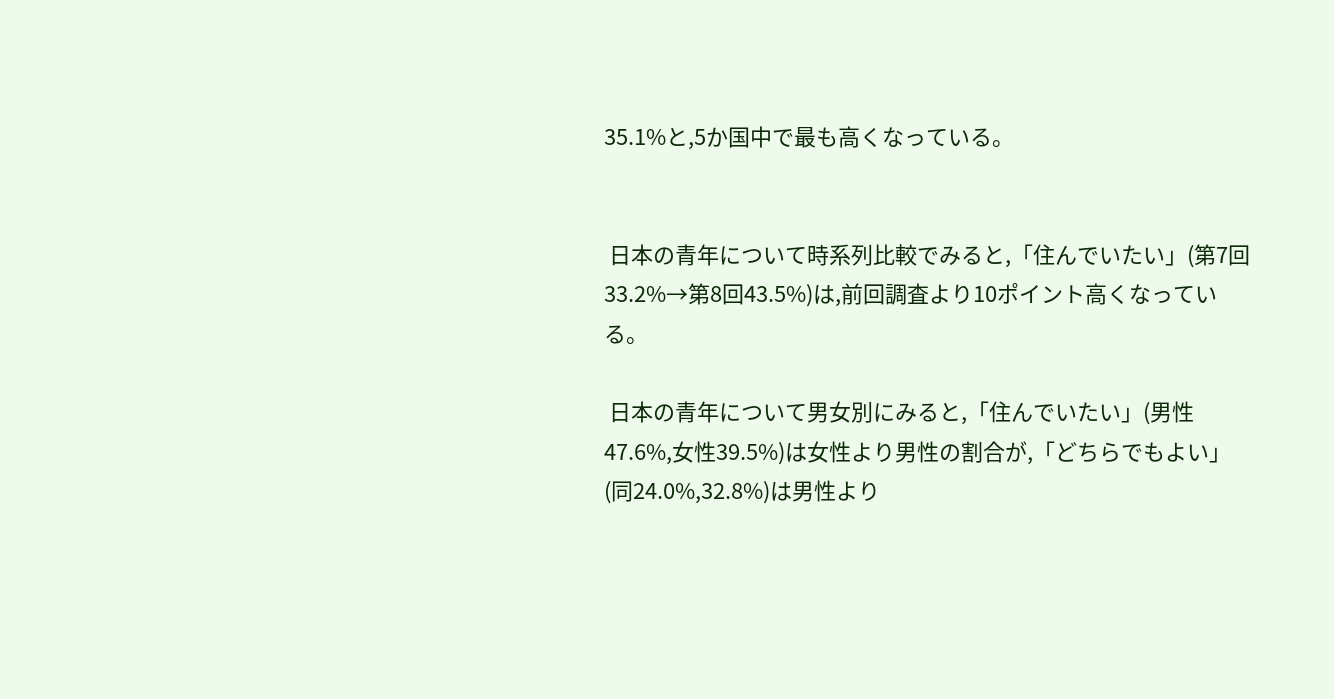35.1%と,5か国中で最も高くなっている。


 日本の青年について時系列比較でみると,「住んでいたい」(第7回33.2%→第8回43.5%)は,前回調査より10ポイント高くなっている。

 日本の青年について男女別にみると,「住んでいたい」(男性47.6%,女性39.5%)は女性より男性の割合が,「どちらでもよい」(同24.0%,32.8%)は男性より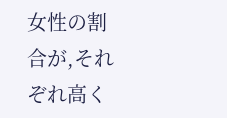女性の割合が,それぞれ高く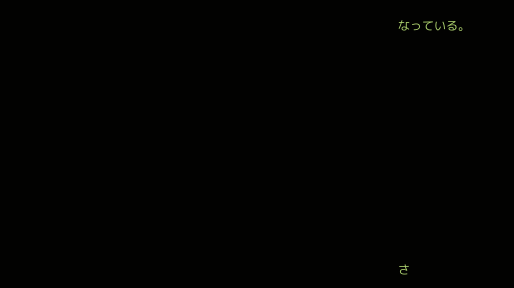なっている。
















さ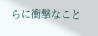らに衝撃なこと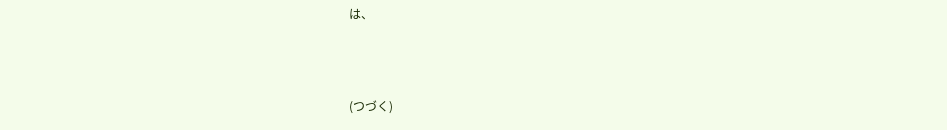は、



(つづく)